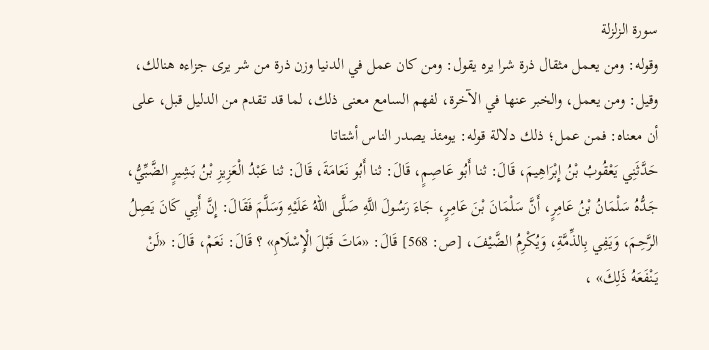سورة الزلزلة
وقوله: ومن يعمل مثقال ذرة شرا يره يقول: ومن كان عمل في الدنيا وزن ذرة من شر يرى جزاءه هنالك، وقيل: ومن يعمل، والخبر عنها في الآخرة، لفهم السامع معنى ذلك، لما قد تقدم من الدليل قبل، على أن معناه: فمن عمل؛ ذلك دلالة قوله: يومئذ يصدر الناس أشتاتا
حَدَّثَنِي يَعْقُوبُ بْنُ إِبْرَاهِيمَ، قَالَ: ثنا أَبُو عَاصِمٍ، قَالَ: ثنا أَبُو نَعَامَةَ، قَالَ: ثنا عَبْدُ الْعَزِيزِ بْنُ بَشِيرٍ الضَّبِّيُّ، جَدُّهُ سَلْمَانُ بْنُ عَامِرٍ، أَنَّ سَلْمَانَ بْنَ عَامِرٍ، جَاءَ رَسُولَ اللَّهِ صَلَّى اللهُ عَلَيْهِ وَسَلَّمَ فَقَالَ: إِنَّ أَبِي كَانَ يَصِلُ الرَّحِمَ، وَيَفِي بِالذِّمَّةِ، وَيُكْرِمُ الضَّيْفَ، [ص: 568] قَالَ: «مَاتَ قَبْلَ الْإِسْلَامِ» ؟ قَالَ: نَعَمْ، قَالَ: «لَنْ يَنْفَعَهُ ذَلِكَ» ،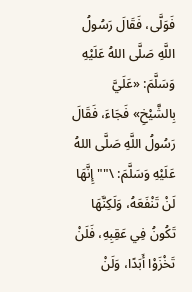فَوَلَّى، فَقَالَ رَسُولُ اللَّهِ صَلَّى اللهُ عَلَيْهِ وَسَلَّمَ: «عَلَيَّ بِالشَّيْخِ» فَجَاءَ، فَقَالَ رَسُولُ اللَّهِ صَلَّى اللهُ عَلَيْهِ وَسَلَّمَ: \"" إِنَّهَا لَنْ تَنْفَعَهُ، وَلَكِنَّهَا تَكُونُ فِي عَقِبِهِ، فَلَنْ تَخْزَوْا أَبَدًا، وَلَنْ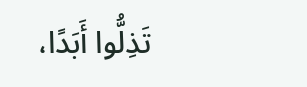تَذِلُّوا أَبَدًا،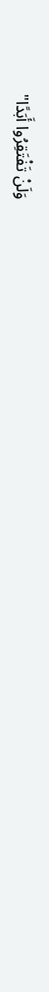وَلَنْ تَفْتَقِرُوا أَبَدًا"